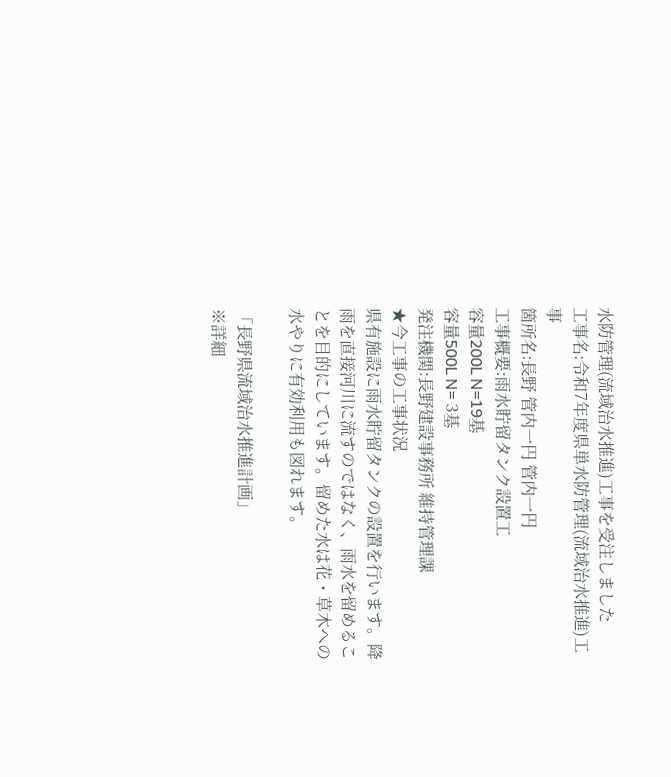水防管理(流域治水推進)工事を受注しました
工事名:令和7年度県単水防管理(流域治水推進)工事
箇所名:長野 管内一円 管内一円
工事概要:雨水貯留タンク設置工
容量200L N=19基
容量500L N= 3基
発注機関:長野建設事務所 維持管理課
★今工事の工事状況
県有施設に雨水貯留タンクの設置を行います。降雨を直接河川に流すのではなく、雨水を留めることを目的にしています。留めた水は花・草木への水やりに有効利用も図れます。

「長野県流域治水推進計画」
※詳細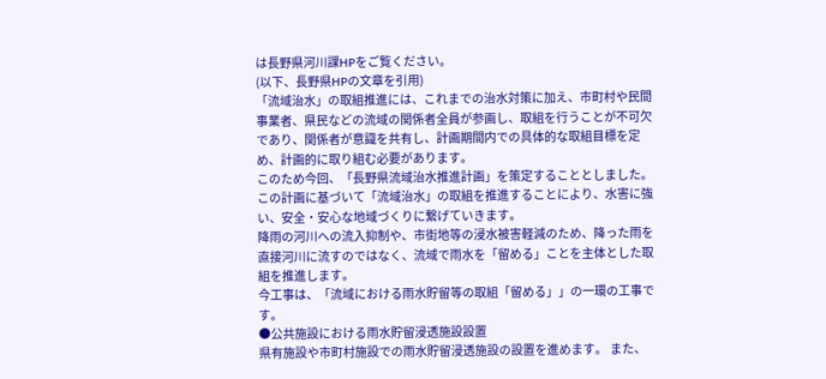は長野県河川課HPをご覧ください。
(以下、長野県HPの文章を引用)
「流域治水」の取組推進には、これまでの治水対策に加え、市町村や民間事業者、県民などの流域の関係者全員が参画し、取組を行うことが不可欠であり、関係者が意識を共有し、計画期間内での具体的な取組目標を定め、計画的に取り組む必要があります。
このため今回、「長野県流域治水推進計画」を策定することとしました。
この計画に基づいて「流域治水」の取組を推進することにより、水害に強い、安全・安心な地域づくりに繋げていきます。
降雨の河川への流入抑制や、市街地等の浸水被害軽減のため、降った雨を直接河川に流すのではなく、流域で雨水を「留める」ことを主体とした取組を推進します。
今工事は、「流域における雨水貯留等の取組「留める」」の一環の工事です。
●公共施設における雨水貯留浸透施設設置
県有施設や市町村施設での雨水貯留浸透施設の設置を進めます。 また、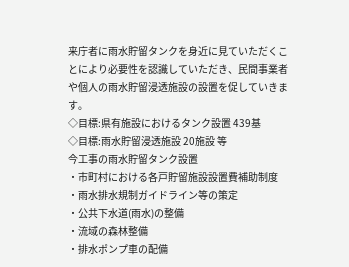来庁者に雨水貯留タンクを身近に見ていただくことにより必要性を認識していただき、民間事業者や個人の雨水貯留浸透施設の設置を促していきます。
◇目標:県有施設におけるタンク設置 439基
◇目標:雨水貯留浸透施設 20施設 等
今工事の雨水貯留タンク設置
・市町村における各戸貯留施設設置費補助制度
・雨水排水規制ガイドライン等の策定
・公共下水道(雨水)の整備
・流域の森林整備
・排水ポンプ車の配備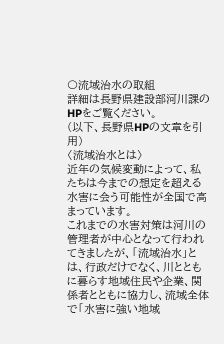〇流域治水の取組
詳細は長野県建設部河川課のHPをご覧ください。
(以下、長野県HPの文章を引用)
〈流域治水とは〉
近年の気候変動によって、私たちは今までの想定を超える水害に会う可能性が全国で高まっています。
これまでの水害対策は河川の管理者が中心となって行われてきましたが、「流域治水」とは、行政だけでなく、川とともに暮らす地域住民や企業、関係者とともに協力し、流域全体で「水害に強い地域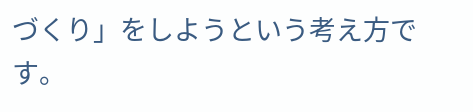づくり」をしようという考え方です。